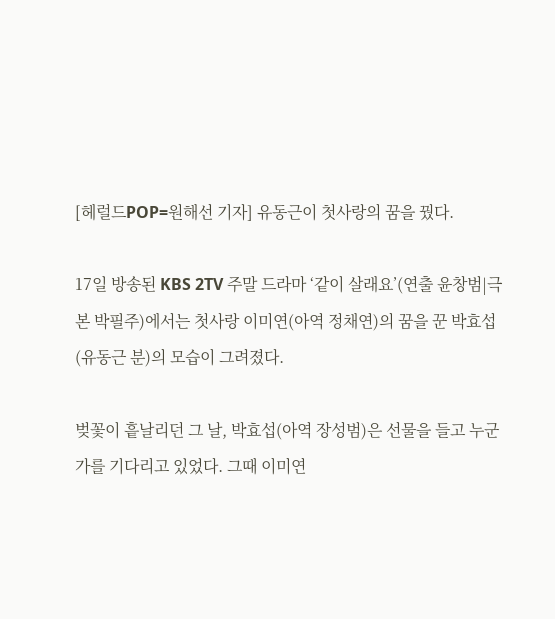[헤럴드POP=원해선 기자] 유동근이 첫사랑의 꿈을 꿨다.

17일 방송된 KBS 2TV 주말 드라마 ‘같이 살래요’(연출 윤창범|극본 박필주)에서는 첫사랑 이미연(아역 정채연)의 꿈을 꾼 박효섭(유동근 분)의 모습이 그려졌다.

벚꽃이 흩날리던 그 날, 박효섭(아역 장성범)은 선물을 들고 누군가를 기다리고 있었다. 그때 이미연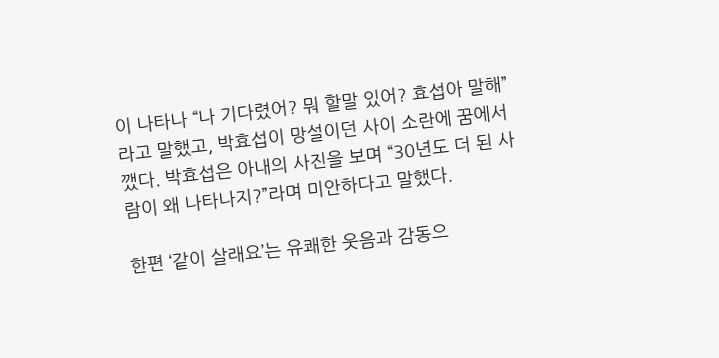이 나타나 “나 기다렸어? 뭐 할말 있어? 효섭아 말해”라고 말했고, 박효섭이 망설이던 사이 소란에 꿈에서 깼다. 박효섭은 아내의 사진을 보며 “30년도 더 된 사람이 왜 나타나지?”라며 미안하다고 말했다.

한편 ‘같이 살래요’는 유쾌한 웃음과 감동으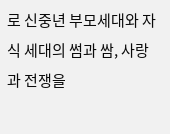로 신중년 부모세대와 자식 세대의 썸과 쌈, 사랑과 전쟁을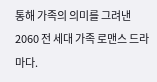통해 가족의 의미를 그려낸 2060 전 세대 가족 로맨스 드라마다.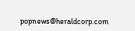popnews@heraldcorp.com